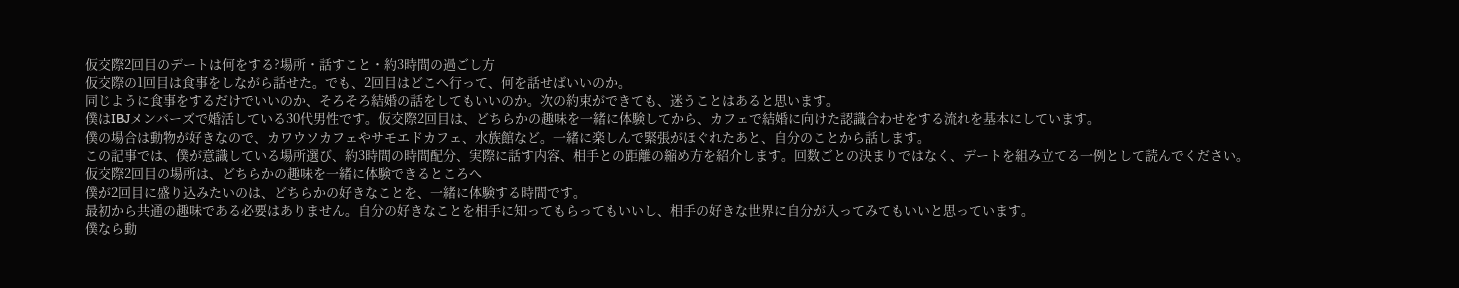仮交際2回目のデートは何をする?場所・話すこと・約3時間の過ごし方
仮交際の1回目は食事をしながら話せた。でも、2回目はどこへ行って、何を話せばいいのか。
同じように食事をするだけでいいのか、そろそろ結婚の話をしてもいいのか。次の約束ができても、迷うことはあると思います。
僕はIBJメンバーズで婚活している30代男性です。仮交際2回目は、どちらかの趣味を一緒に体験してから、カフェで結婚に向けた認識合わせをする流れを基本にしています。
僕の場合は動物が好きなので、カワウソカフェやサモエドカフェ、水族館など。一緒に楽しんで緊張がほぐれたあと、自分のことから話します。
この記事では、僕が意識している場所選び、約3時間の時間配分、実際に話す内容、相手との距離の縮め方を紹介します。回数ごとの決まりではなく、デートを組み立てる一例として読んでください。
仮交際2回目の場所は、どちらかの趣味を一緒に体験できるところへ
僕が2回目に盛り込みたいのは、どちらかの好きなことを、一緒に体験する時間です。
最初から共通の趣味である必要はありません。自分の好きなことを相手に知ってもらってもいいし、相手の好きな世界に自分が入ってみてもいいと思っています。
僕なら動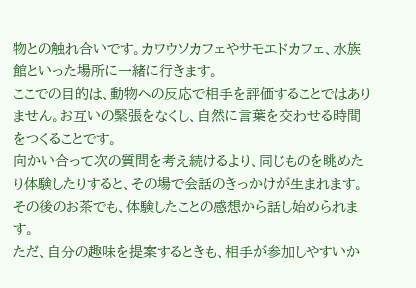物との触れ合いです。カワウソカフェやサモエドカフェ、水族館といった場所に一緒に行きます。
ここでの目的は、動物への反応で相手を評価することではありません。お互いの緊張をなくし、自然に言葉を交わせる時間をつくることです。
向かい合って次の質問を考え続けるより、同じものを眺めたり体験したりすると、その場で会話のきっかけが生まれます。その後のお茶でも、体験したことの感想から話し始められます。
ただ、自分の趣味を提案するときも、相手が参加しやすいか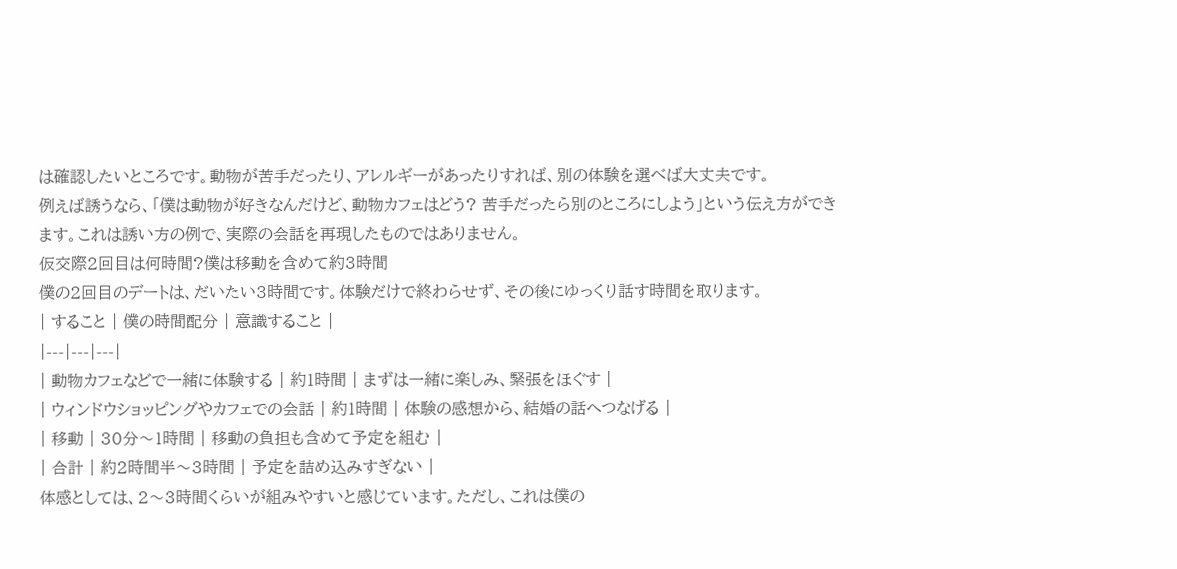は確認したいところです。動物が苦手だったり、アレルギーがあったりすれば、別の体験を選べば大丈夫です。
例えば誘うなら、「僕は動物が好きなんだけど、動物カフェはどう? 苦手だったら別のところにしよう」という伝え方ができます。これは誘い方の例で、実際の会話を再現したものではありません。
仮交際2回目は何時間?僕は移動を含めて約3時間
僕の2回目のデートは、だいたい3時間です。体験だけで終わらせず、その後にゆっくり話す時間を取ります。
| すること | 僕の時間配分 | 意識すること |
|---|---|---|
| 動物カフェなどで一緒に体験する | 約1時間 | まずは一緒に楽しみ、緊張をほぐす |
| ウィンドウショッピングやカフェでの会話 | 約1時間 | 体験の感想から、結婚の話へつなげる |
| 移動 | 30分〜1時間 | 移動の負担も含めて予定を組む |
| 合計 | 約2時間半〜3時間 | 予定を詰め込みすぎない |
体感としては、2〜3時間くらいが組みやすいと感じています。ただし、これは僕の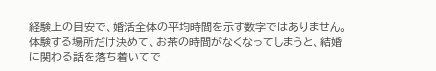経験上の目安で、婚活全体の平均時間を示す数字ではありません。
体験する場所だけ決めて、お茶の時間がなくなってしまうと、結婚に関わる話を落ち着いてで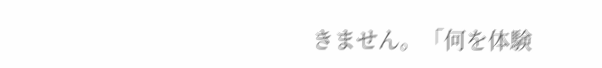きません。「何を体験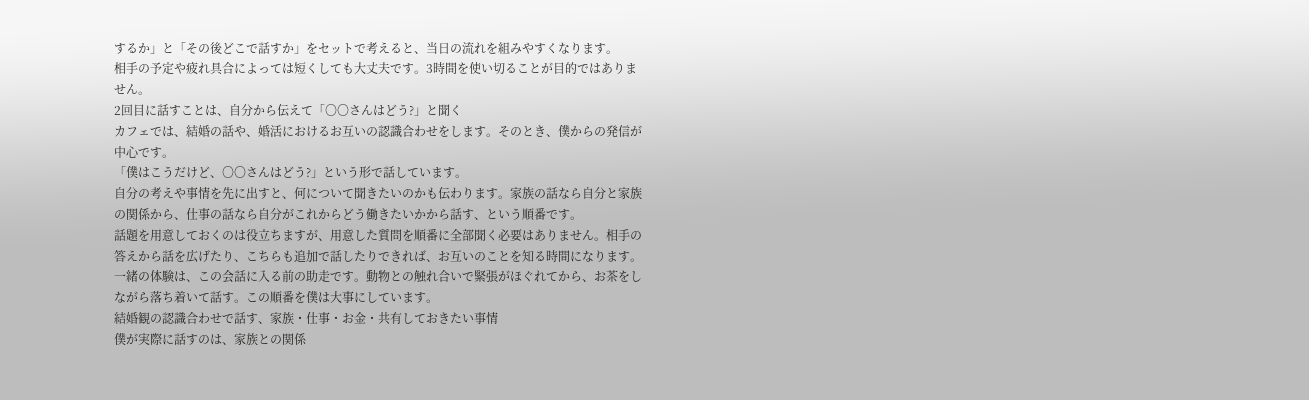するか」と「その後どこで話すか」をセットで考えると、当日の流れを組みやすくなります。
相手の予定や疲れ具合によっては短くしても大丈夫です。3時間を使い切ることが目的ではありません。
2回目に話すことは、自分から伝えて「〇〇さんはどう?」と聞く
カフェでは、結婚の話や、婚活におけるお互いの認識合わせをします。そのとき、僕からの発信が中心です。
「僕はこうだけど、〇〇さんはどう?」という形で話しています。
自分の考えや事情を先に出すと、何について聞きたいのかも伝わります。家族の話なら自分と家族の関係から、仕事の話なら自分がこれからどう働きたいかから話す、という順番です。
話題を用意しておくのは役立ちますが、用意した質問を順番に全部聞く必要はありません。相手の答えから話を広げたり、こちらも追加で話したりできれば、お互いのことを知る時間になります。
一緒の体験は、この会話に入る前の助走です。動物との触れ合いで緊張がほぐれてから、お茶をしながら落ち着いて話す。この順番を僕は大事にしています。
結婚観の認識合わせで話す、家族・仕事・お金・共有しておきたい事情
僕が実際に話すのは、家族との関係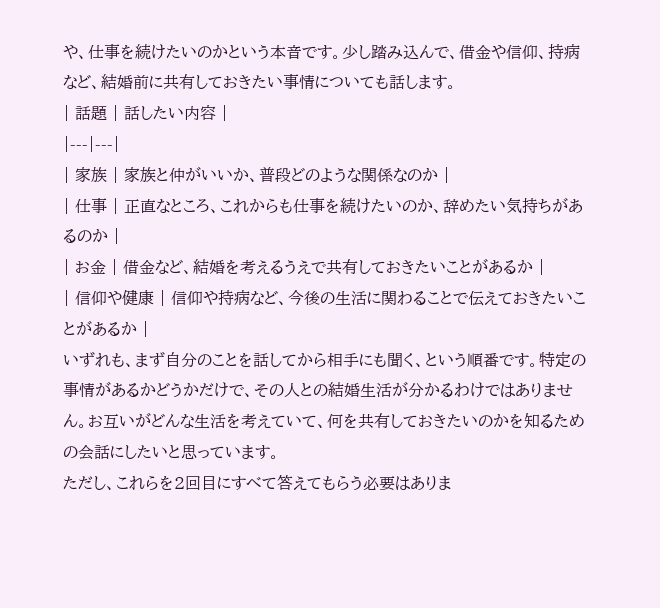や、仕事を続けたいのかという本音です。少し踏み込んで、借金や信仰、持病など、結婚前に共有しておきたい事情についても話します。
| 話題 | 話したい内容 |
|---|---|
| 家族 | 家族と仲がいいか、普段どのような関係なのか |
| 仕事 | 正直なところ、これからも仕事を続けたいのか、辞めたい気持ちがあるのか |
| お金 | 借金など、結婚を考えるうえで共有しておきたいことがあるか |
| 信仰や健康 | 信仰や持病など、今後の生活に関わることで伝えておきたいことがあるか |
いずれも、まず自分のことを話してから相手にも聞く、という順番です。特定の事情があるかどうかだけで、その人との結婚生活が分かるわけではありません。お互いがどんな生活を考えていて、何を共有しておきたいのかを知るための会話にしたいと思っています。
ただし、これらを2回目にすべて答えてもらう必要はありま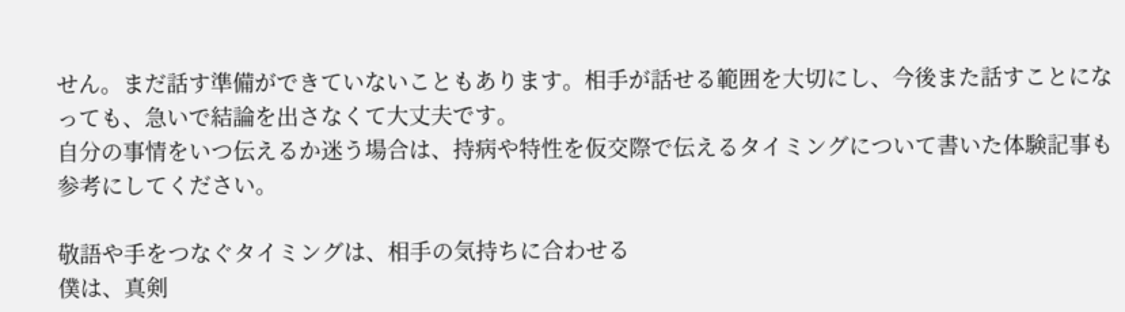せん。まだ話す準備ができていないこともあります。相手が話せる範囲を大切にし、今後また話すことになっても、急いで結論を出さなくて大丈夫です。
自分の事情をいつ伝えるか迷う場合は、持病や特性を仮交際で伝えるタイミングについて書いた体験記事も参考にしてください。

敬語や手をつなぐタイミングは、相手の気持ちに合わせる
僕は、真剣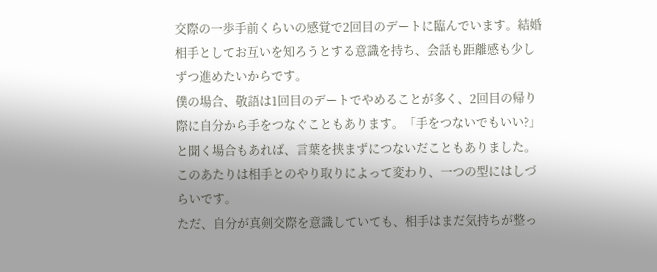交際の一歩手前くらいの感覚で2回目のデートに臨んでいます。結婚相手としてお互いを知ろうとする意識を持ち、会話も距離感も少しずつ進めたいからです。
僕の場合、敬語は1回目のデートでやめることが多く、2回目の帰り際に自分から手をつなぐこともあります。「手をつないでもいい?」と聞く場合もあれば、言葉を挟まずにつないだこともありました。このあたりは相手とのやり取りによって変わり、一つの型にはしづらいです。
ただ、自分が真剣交際を意識していても、相手はまだ気持ちが整っ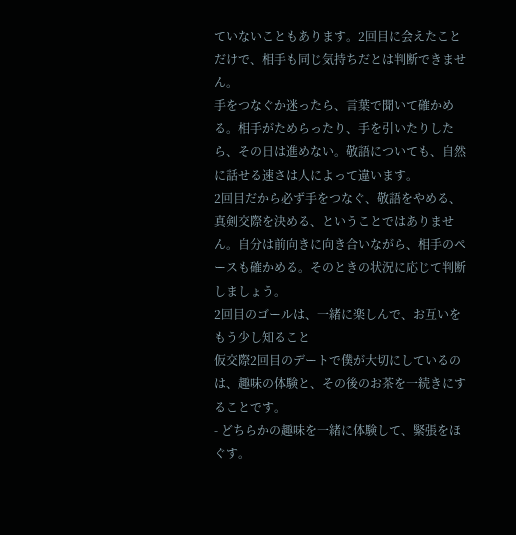ていないこともあります。2回目に会えたことだけで、相手も同じ気持ちだとは判断できません。
手をつなぐか迷ったら、言葉で聞いて確かめる。相手がためらったり、手を引いたりしたら、その日は進めない。敬語についても、自然に話せる速さは人によって違います。
2回目だから必ず手をつなぐ、敬語をやめる、真剣交際を決める、ということではありません。自分は前向きに向き合いながら、相手のペースも確かめる。そのときの状況に応じて判断しましょう。
2回目のゴールは、一緒に楽しんで、お互いをもう少し知ること
仮交際2回目のデートで僕が大切にしているのは、趣味の体験と、その後のお茶を一続きにすることです。
- どちらかの趣味を一緒に体験して、緊張をほぐす。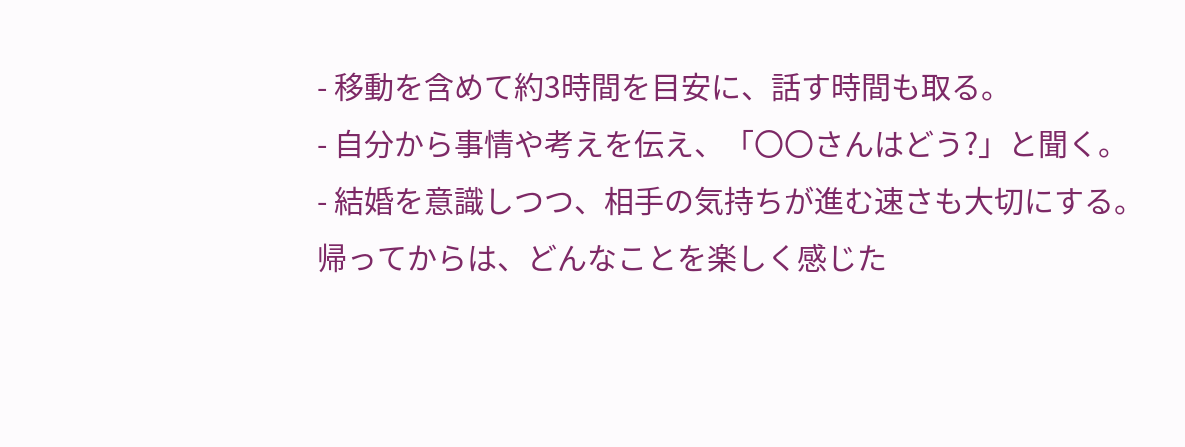- 移動を含めて約3時間を目安に、話す時間も取る。
- 自分から事情や考えを伝え、「〇〇さんはどう?」と聞く。
- 結婚を意識しつつ、相手の気持ちが進む速さも大切にする。
帰ってからは、どんなことを楽しく感じた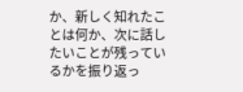か、新しく知れたことは何か、次に話したいことが残っているかを振り返っ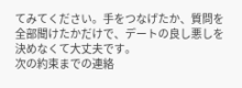てみてください。手をつなげたか、質問を全部聞けたかだけで、デートの良し悪しを決めなくて大丈夫です。
次の約束までの連絡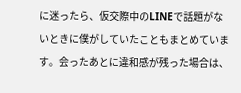に迷ったら、仮交際中のLINEで話題がないときに僕がしていたこともまとめています。会ったあとに違和感が残った場合は、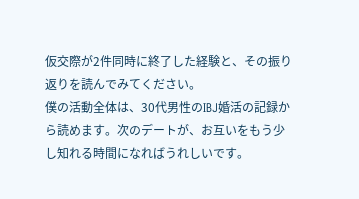仮交際が2件同時に終了した経験と、その振り返りを読んでみてください。
僕の活動全体は、30代男性のIBJ婚活の記録から読めます。次のデートが、お互いをもう少し知れる時間になればうれしいです。